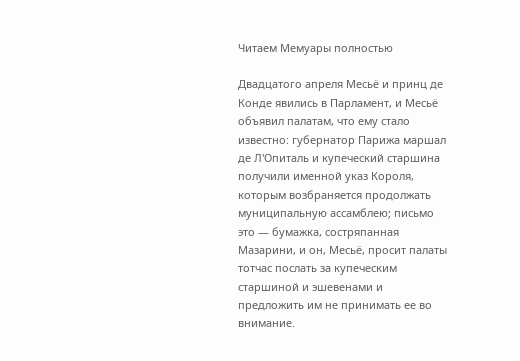Читаем Мемуары полностью

Двадцатого апреля Месьё и принц де Конде явились в Парламент, и Месьё объявил палатам, что ему стало известно: губернатор Парижа маршал де Л'Опиталь и купеческий старшина получили именной указ Короля, которым возбраняется продолжать муниципальную ассамблею; письмо это — бумажка, состряпанная Мазарини, и он, Месьё, просит палаты тотчас послать за купеческим старшиной и эшевенами и предложить им не принимать ее во внимание.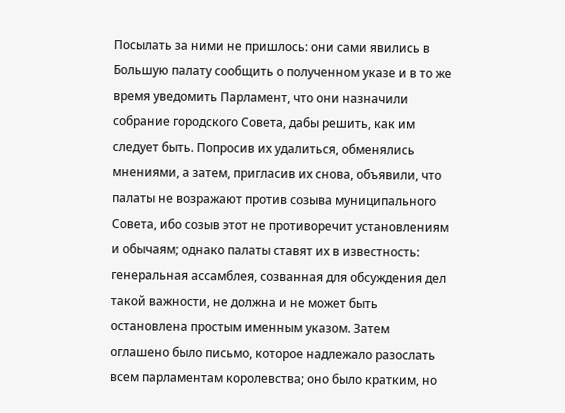Посылать за ними не пришлось: они сами явились в Большую палату сообщить о полученном указе и в то же время уведомить Парламент, что они назначили собрание городского Совета, дабы решить, как им следует быть. Попросив их удалиться, обменялись мнениями, а затем, пригласив их снова, объявили, что палаты не возражают против созыва муниципального Совета, ибо созыв этот не противоречит установлениям и обычаям; однако палаты ставят их в известность: генеральная ассамблея, созванная для обсуждения дел такой важности, не должна и не может быть остановлена простым именным указом. Затем оглашено было письмо, которое надлежало разослать всем парламентам королевства; оно было кратким, но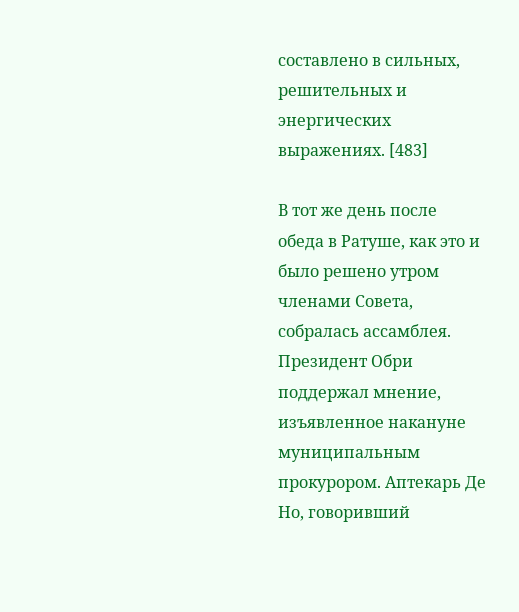составлено в сильных, решительных и энергических выражениях. [483]

В тот же день после обеда в Ратуше, как это и было решено утром членами Совета, собралась ассамблея. Президент Обри поддержал мнение, изъявленное накануне муниципальным прокурором. Аптекарь Де Но, говоривший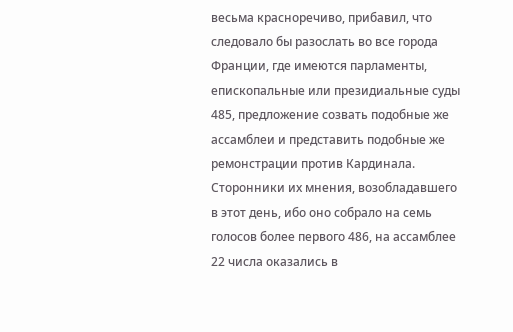весьма красноречиво, прибавил, что следовало бы разослать во все города Франции, где имеются парламенты, епископальные или президиальные суды 485, предложение созвать подобные же ассамблеи и представить подобные же ремонстрации против Кардинала. Сторонники их мнения, возобладавшего в этот день, ибо оно собрало на семь голосов более первого 486, на ассамблее 22 числа оказались в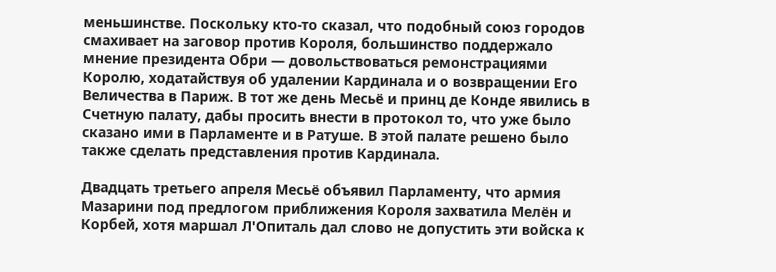меньшинстве. Поскольку кто-то сказал, что подобный союз городов смахивает на заговор против Короля, большинство поддержало мнение президента Обри — довольствоваться ремонстрациями Королю, ходатайствуя об удалении Кардинала и о возвращении Его Величества в Париж. В тот же день Месьё и принц де Конде явились в Счетную палату, дабы просить внести в протокол то, что уже было сказано ими в Парламенте и в Ратуше. В этой палате решено было также сделать представления против Кардинала.

Двадцать третьего апреля Месьё объявил Парламенту, что армия Мазарини под предлогом приближения Короля захватила Мелён и Корбей, хотя маршал Л'Опиталь дал слово не допустить эти войска к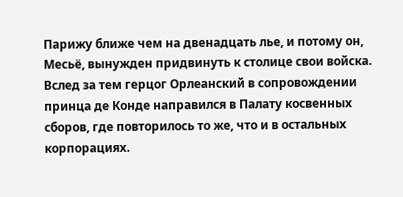Парижу ближе чем на двенадцать лье, и потому он, Месьё, вынужден придвинуть к столице свои войска. Вслед за тем герцог Орлеанский в сопровождении принца де Конде направился в Палату косвенных сборов, где повторилось то же, что и в остальных корпорациях.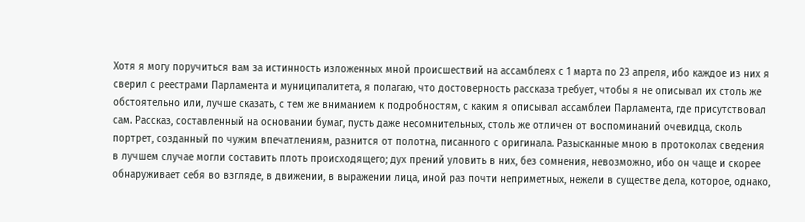Хотя я могу поручиться вам за истинность изложенных мной происшествий на ассамблеях с 1 марта по 23 апреля, ибо каждое из них я сверил с реестрами Парламента и муниципалитета, я полагаю, что достоверность рассказа требует, чтобы я не описывал их столь же обстоятельно или, лучше сказать, с тем же вниманием к подробностям, с каким я описывал ассамблеи Парламента, где присутствовал сам. Рассказ, составленный на основании бумаг, пусть даже несомнительных, столь же отличен от воспоминаний очевидца, сколь портрет, созданный по чужим впечатлениям, разнится от полотна, писанного с оригинала. Разысканные мною в протоколах сведения в лучшем случае могли составить плоть происходящего; дух прений уловить в них, без сомнения, невозможно, ибо он чаще и скорее обнаруживает себя во взгляде, в движении, в выражении лица, иной раз почти неприметных, нежели в существе дела, которое, однако,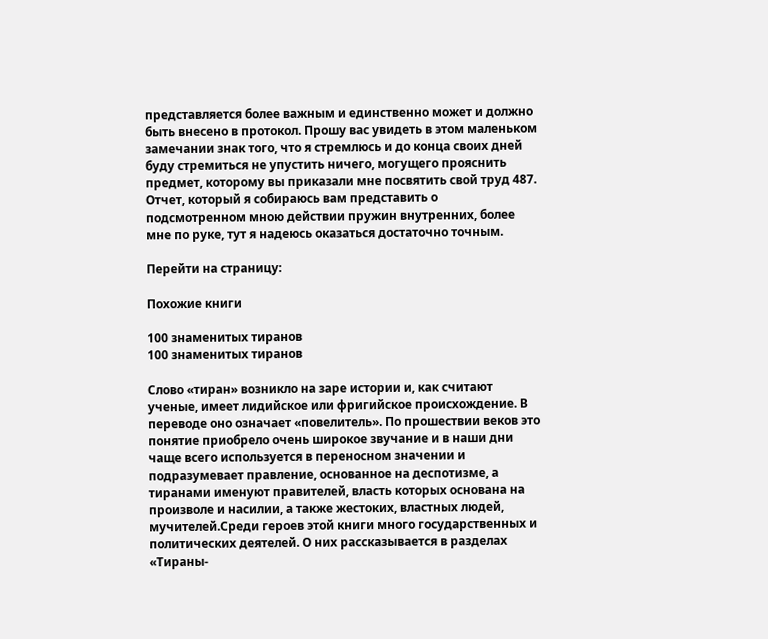представляется более важным и единственно может и должно быть внесено в протокол. Прошу вас увидеть в этом маленьком замечании знак того, что я стремлюсь и до конца своих дней буду стремиться не упустить ничего, могущего прояснить предмет, которому вы приказали мне посвятить свой труд 487. Отчет, который я собираюсь вам представить о подсмотренном мною действии пружин внутренних, более мне по руке, тут я надеюсь оказаться достаточно точным.

Перейти на страницу:

Похожие книги

100 знаменитых тиранов
100 знаменитых тиранов

Слово «тиран» возникло на заре истории и, как считают ученые, имеет лидийское или фригийское происхождение. В переводе оно означает «повелитель». По прошествии веков это понятие приобрело очень широкое звучание и в наши дни чаще всего используется в переносном значении и подразумевает правление, основанное на деспотизме, а тиранами именуют правителей, власть которых основана на произволе и насилии, а также жестоких, властных людей, мучителей.Среди героев этой книги много государственных и политических деятелей. О них рассказывается в разделах «Тираны-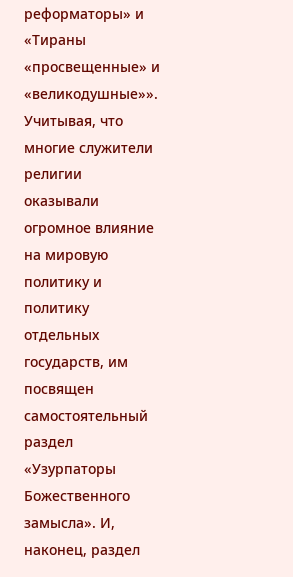реформаторы» и «Тираны «просвещенные» и «великодушные»». Учитывая, что многие служители религии оказывали огромное влияние на мировую политику и политику отдельных государств, им посвящен самостоятельный раздел «Узурпаторы Божественного замысла». И, наконец, раздел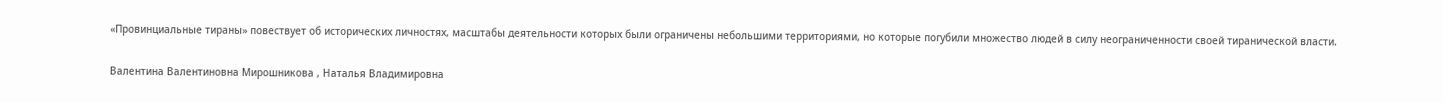«Провинциальные тираны» повествует об исторических личностях, масштабы деятельности которых были ограничены небольшими территориями, но которые погубили множество людей в силу неограниченности своей тиранической власти.

Валентина Валентиновна Мирошникова , Наталья Владимировна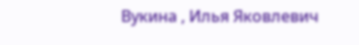Вукина , Илья Яковлевич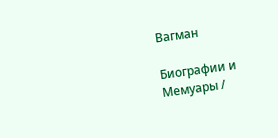Вагман

Биографии и Мемуары /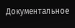Документальное